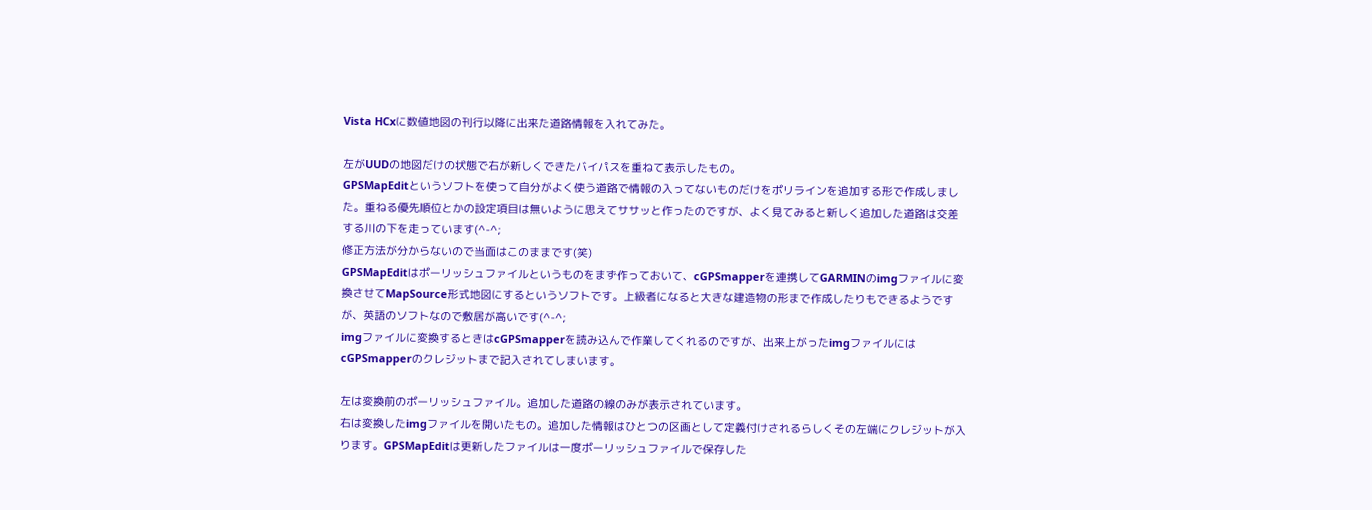Vista HCxに数値地図の刊行以降に出来た道路情報を入れてみた。

左がUUDの地図だけの状態で右が新しくできたバイパスを重ねて表示したもの。
GPSMapEditというソフトを使って自分がよく使う道路で情報の入ってないものだけをポリラインを追加する形で作成しました。重ねる優先順位とかの設定項目は無いように思えてササッと作ったのですが、よく見てみると新しく追加した道路は交差する川の下を走っています(^-^;
修正方法が分からないので当面はこのままです(笑)
GPSMapEditはポーリッシュファイルというものをまず作っておいて、cGPSmapperを連携してGARMINのimgファイルに変換させてMapSource形式地図にするというソフトです。上級者になると大きな建造物の形まで作成したりもできるようですが、英語のソフトなので敷居が高いです(^-^;
imgファイルに変換するときはcGPSmapperを読み込んで作業してくれるのですが、出来上がったimgファイルにはcGPSmapperのクレジットまで記入されてしまいます。

左は変換前のポーリッシュファイル。追加した道路の線のみが表示されています。
右は変換したimgファイルを開いたもの。追加した情報はひとつの区画として定義付けされるらしくその左端にクレジットが入ります。GPSMapEditは更新したファイルは一度ポーリッシュファイルで保存した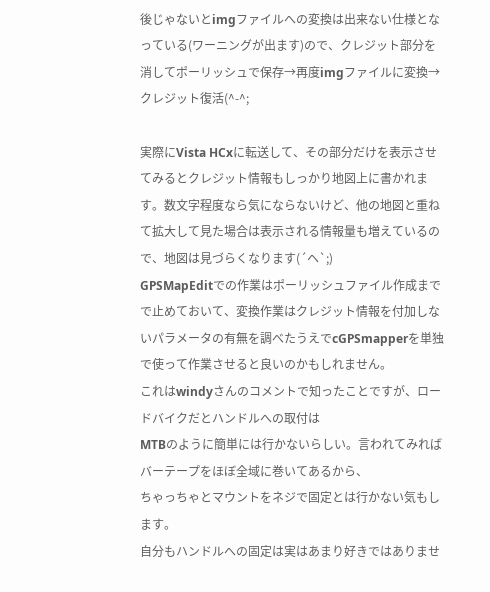後じゃないとimgファイルへの変換は出来ない仕様となっている(ワーニングが出ます)ので、クレジット部分を消してポーリッシュで保存→再度imgファイルに変換→クレジット復活(^-^;

実際にVista HCxに転送して、その部分だけを表示させてみるとクレジット情報もしっかり地図上に書かれます。数文字程度なら気にならないけど、他の地図と重ねて拡大して見た場合は表示される情報量も増えているので、地図は見づらくなります(´ヘ`;)
GPSMapEditでの作業はポーリッシュファイル作成までで止めておいて、変換作業はクレジット情報を付加しないパラメータの有無を調べたうえでcGPSmapperを単独で使って作業させると良いのかもしれません。
これはwindyさんのコメントで知ったことですが、ロードバイクだとハンドルへの取付は
MTBのように簡単には行かないらしい。言われてみればバーテープをほぼ全域に巻いてあるから、
ちゃっちゃとマウントをネジで固定とは行かない気もします。
自分もハンドルへの固定は実はあまり好きではありませ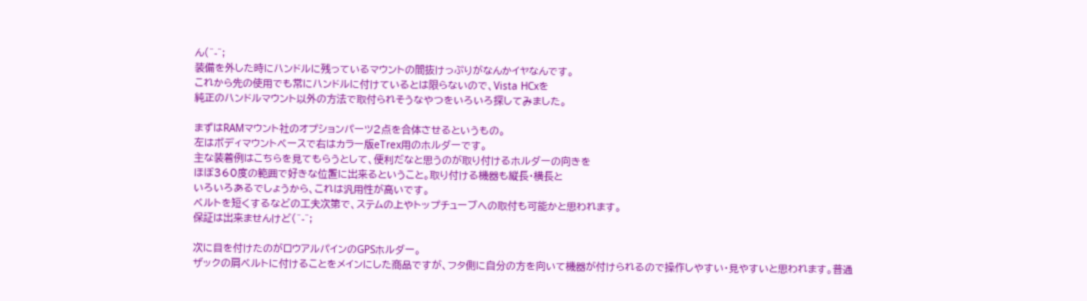ん(^-^;
装備を外した時にハンドルに残っているマウントの間抜けっぷりがなんかイヤなんです。
これから先の使用でも常にハンドルに付けているとは限らないので、Vista HCxを
純正のハンドルマウント以外の方法で取付られそうなやつをいろいろ探してみました。

まずはRAMマウント社のオプションパーツ2点を合体させるというもの。
左はボディマウントベースで右はカラー版eTrex用のホルダーです。
主な装着例はこちらを見てもらうとして、便利だなと思うのが取り付けるホルダーの向きを
ほぼ360度の範囲で好きな位置に出来るということ。取り付ける機器も縦長・横長と
いろいろあるでしょうから、これは汎用性が高いです。
ベルトを短くするなどの工夫次第で、ステムの上やトップチューブへの取付も可能かと思われます。
保証は出来ませんけど(^-^;

次に目を付けたのがロウアルパインのGPSホルダー。
ザックの肩ベルトに付けることをメインにした商品ですが、フタ側に自分の方を向いて機器が付けられるので操作しやすい・見やすいと思われます。普通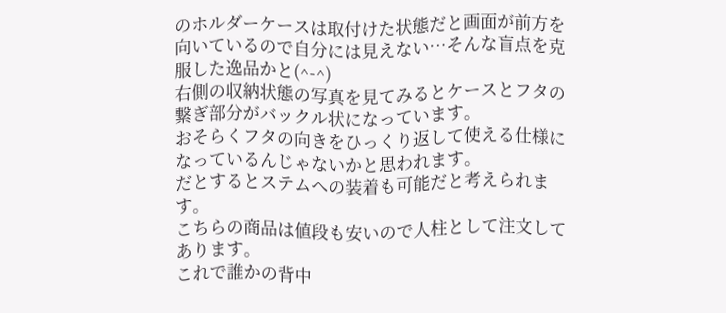のホルダーケースは取付けた状態だと画面が前方を向いているので自分には見えない…そんな盲点を克服した逸品かと(^-^)
右側の収納状態の写真を見てみるとケースとフタの繋ぎ部分がバックル状になっています。
おそらくフタの向きをひっくり返して使える仕様になっているんじゃないかと思われます。
だとするとステムへの装着も可能だと考えられます。
こちらの商品は値段も安いので人柱として注文してあります。
これで誰かの背中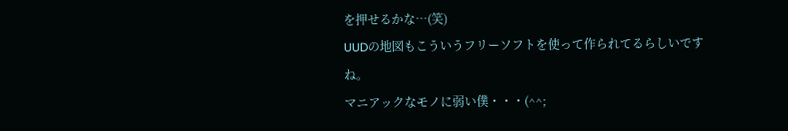を押せるかな…(笑)
UUDの地図もこういうフリーソフトを使って作られてるらしいですね。
マニアックなモノに弱い僕・・・(^^;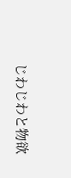じわじわと物欲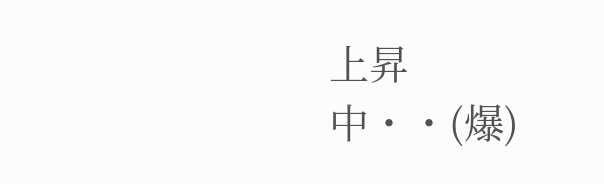上昇中・・(爆)